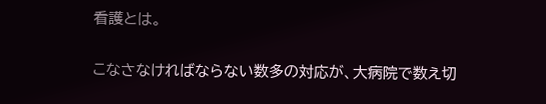看護とは。


こなさなければならない数多の対応が、大病院で数え切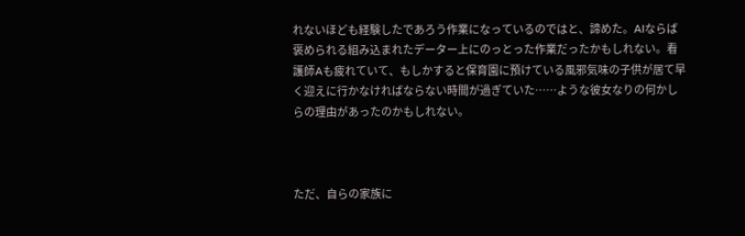れないほども経験したであろう作業になっているのではと、諦めた。AIならば褒められる組み込まれたデーター上にのっとった作業だったかもしれない。看護師Aも疲れていて、もしかすると保育園に預けている風邪気味の子供が居て早く迎えに行かなければならない時間が過ぎていた……ような彼女なりの何かしらの理由があったのかもしれない。



ただ、自らの家族に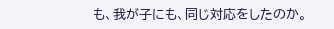も、我が子にも、同じ対応をしたのか。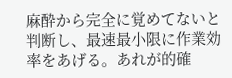麻酔から完全に覚めてないと判断し、最速最小限に作業効率をあげる。あれが的確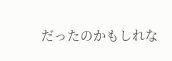だったのかもしれな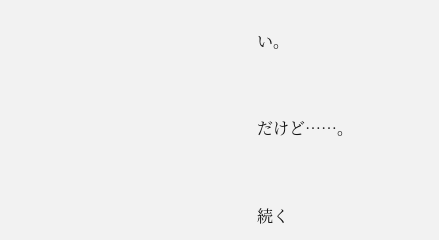い。


だけど……。


続く